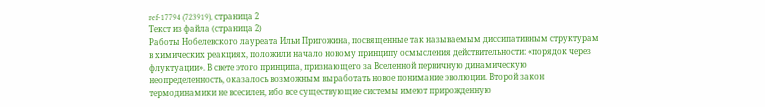ref-17794 (723919), страница 2
Текст из файла (страница 2)
Работы Нобелевского лауреата Ильи Пригожина, посвященные так называемым диссипативным структурам в химических реакциях, положили начало новому принципу осмысления действительности: «порядок через флуктуации». В свете этого принципа, признающего за Вселенной первичную динамическую неопределенность, оказалось возможным выработать новое понимание эволюции. Второй закон термодинамики не всесилен, ибо все существующие системы имеют прирожденную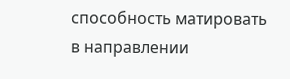способность матировать в направлении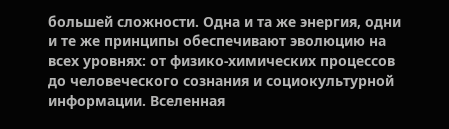большей сложности. Одна и та же энергия, одни и те же принципы обеспечивают эволюцию на всех уровнях: от физико-химических процессов до человеческого сознания и социокультурной информации. Вселенная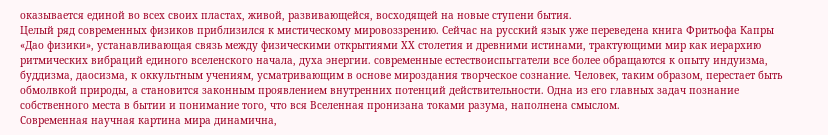оказывается единой во всех своих пластах, живой, развивающейся, восходящей на новые ступени бытия.
Целый ряд современных физиков приблизился к мистическому мировоззрению. Сейчас на русский язык уже переведена книга Фритьофа Капры «Дао физики», устанавливающая связь между физическими открытиями ХХ столетия и древними истинами, трактующими мир как иерархию ритмических вибраций единого вселенского начала, духа энергии. современные естествоиспьггатели все более обращаются к опыту индуизма, буддизма, даосизма, к оккультным учениям, усматривающим в основе мироздания творческое сознание. Человек, таким образом, перестает быть обмолвкой природы, а становится законным проявлением внутренних потенций действительности. Одна из его главных задач познание собственного места в бытии и понимание того, что вся Вселенная пронизана токами разума, наполнена смыслом.
Современная научная картина мира динамична,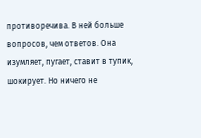противоречива. В ней больше вопросов, чем ответов. Она изумляет, пугает, ставит в тупик, шокирует. Но ничего не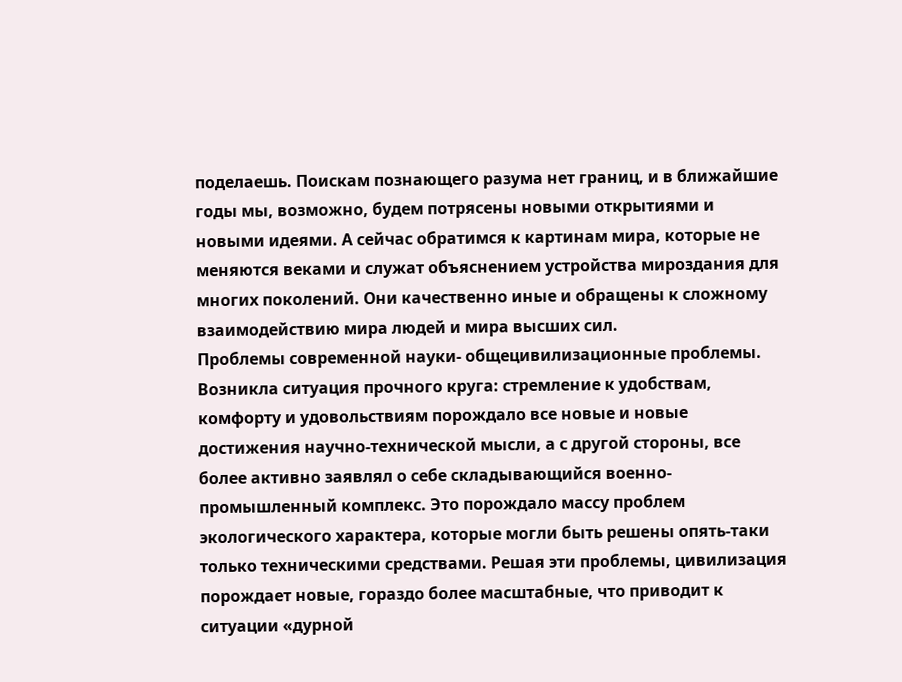поделаешь. Поискам познающего разума нет границ, и в ближайшие годы мы, возможно, будем потрясены новыми открытиями и новыми идеями. А сейчас обратимся к картинам мира, которые не меняются веками и служат объяснением устройства мироздания для многих поколений. Они качественно иные и обращены к сложному взаимодействию мира людей и мира высших сил.
Проблемы современной науки- общецивилизационные проблемы.
Возникла ситуация прочного круга: стремление к удобствам, комфорту и удовольствиям порождало все новые и новые достижения научно-технической мысли, а с другой стороны, все более активно заявлял о себе складывающийся военно-промышленный комплекс. Это порождало массу проблем экологического характера, которые могли быть решены опять-таки только техническими средствами. Решая эти проблемы, цивилизация порождает новые, гораздо более масштабные, что приводит к ситуации «дурной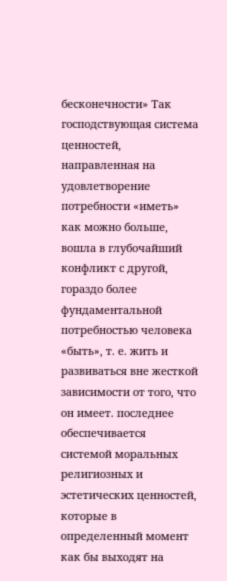бесконечности» Так господствующая система ценностей, направленная на удовлетворение потребности «иметь» как можно больше, вошла в глубочайший конфликт с другой, гораздо более фундаментальной потребностью человека «быть», т. е. жить и развиваться вне жесткой зависимости от того, что он имеет. последнее обеспечивается системой моральных религиозных и эстетических ценностей, которые в определенный момент как бы выходят на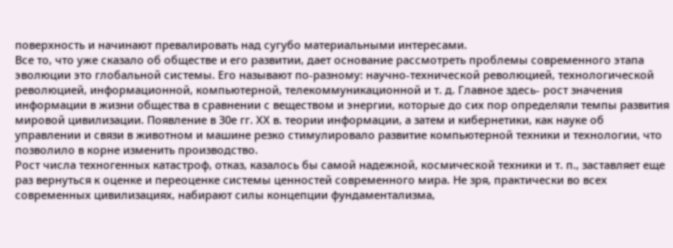поверхность и начинают превалировать над сугубо материальными интересами.
Все то, что уже сказало об обществе и его развитии, дает основание рассмотреть проблемы современного этапа эволюции это глобальной системы. Его называют по-разному: научно-технической революцией, технологической революцией, информационной, компьютерной, телекоммуникационной и т. д. Главное здесь- рост значения информации в жизни общества в сравнении с веществом и энергии, которые до сих пор определяли темпы развития мировой цивилизации. Появление в З0е гг. ХХ в. теории информации, а затем и кибернетики, как науке об управлении и связи в животном и машине резко стимулировало развитие компьютерной техники и технологии, что позволило в корне изменить производство.
Рост числа техногенных катастроф, отказ, казалось бы самой надежной, космической техники и т. п., заставляет еще раз вернуться к оценке и переоценке системы ценностей современного мира. Не зря, практически во всех современных цивилизациях, набирают силы концепции фундаментализма,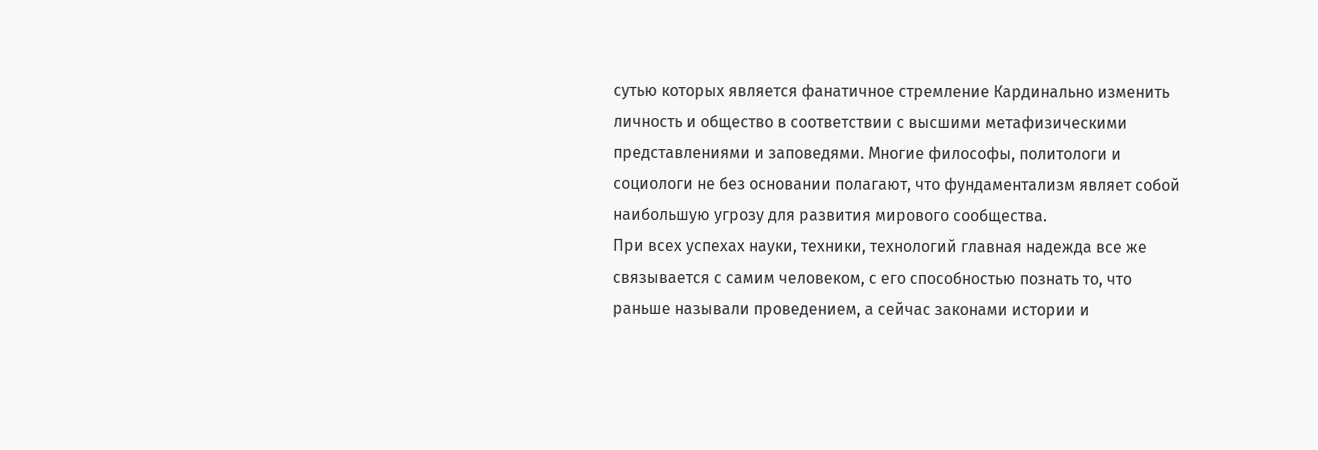сутью которых является фанатичное стремление Кардинально изменить личность и общество в соответствии с высшими метафизическими представлениями и заповедями. Многие философы, политологи и социологи не без основании полагают, что фундаментализм являет собой наибольшую угрозу для развития мирового сообщества.
При всех успехах науки, техники, технологий главная надежда все же связывается с самим человеком, с его способностью познать то, что раньше называли проведением, а сейчас законами истории и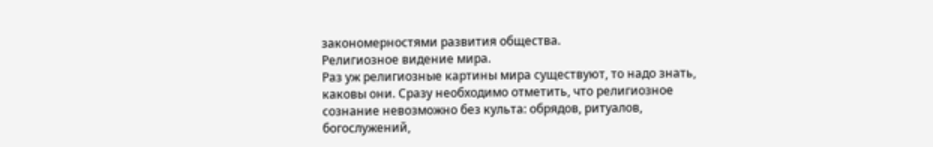закономерностями развития общества.
Религиозное видение мира.
Раз уж религиозные картины мира существуют, то надо знать, каковы они. Сразу необходимо отметить, что религиозное сознание невозможно без культа: обрядов, ритуалов, богослужений,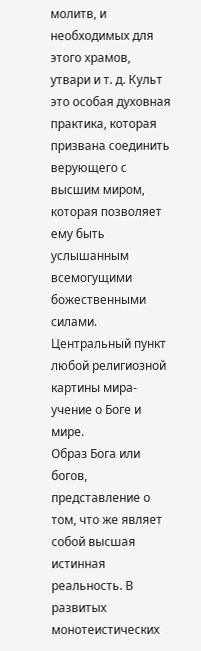молитв, и необходимых для этого храмов, утвари и т. д. Культ это особая духовная практика, которая призвана соединить верующего с высшим миром, которая позволяет ему быть услышанным всемогущими божественными силами.
Центральный пункт любой религиозной картины мира- учение о Боге и мире.
Образ Бога или богов, представление о том, что же являет собой высшая истинная реальность. В развитых монотеистических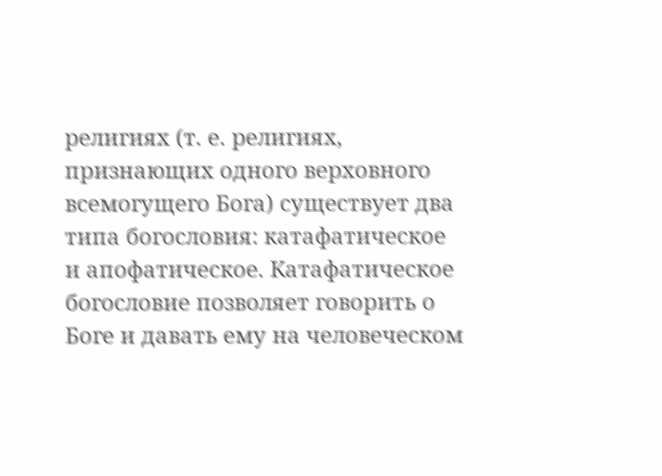религиях (т. е. религиях, признающих одного верховного всемогущего Бога) существует два типа богословия: катафатическое и апофатическое. Катафатическое богословие позволяет говорить о Боге и давать ему на человеческом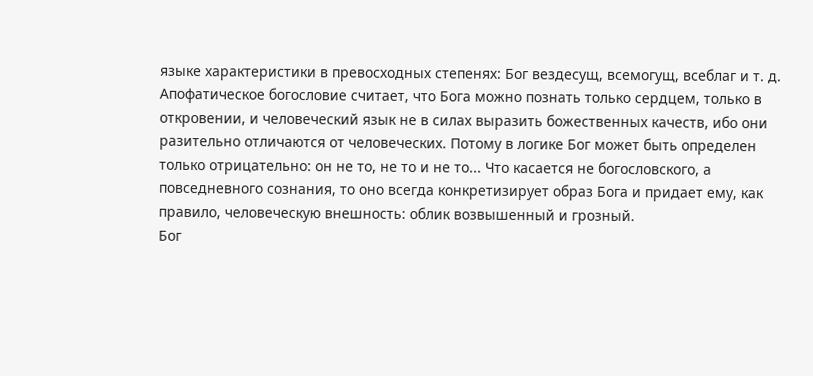языке характеристики в превосходных степенях: Бог вездесущ, всемогущ, всеблаг и т. д. Апофатическое богословие считает, что Бога можно познать только сердцем, только в откровении, и человеческий язык не в силах выразить божественных качеств, ибо они разительно отличаются от человеческих. Потому в логике Бог может быть определен только отрицательно: он не то, не то и не то... Что касается не богословского, а повседневного сознания, то оно всегда конкретизирует образ Бога и придает ему, как правило, человеческую внешность: облик возвышенный и грозный.
Бог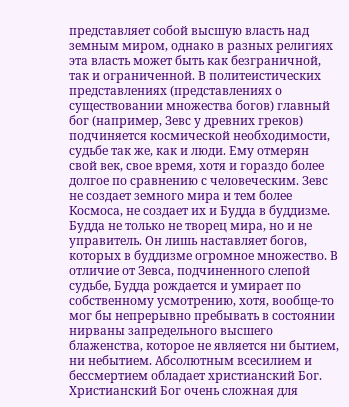представляет собой высшую власть над земным миром, однако в разных религиях эта власть может быть как безграничной, так и ограниченной. В политеистических представлениях (представлениях о существовании множества богов) главный бог (например, Зевс у древних греков) подчиняется космической необходимости, судьбе так же, как и люди. Ему отмерян свой век, свое время, хотя и гораздо более долгое по сравнению с человеческим. Зевс не создает земного мира и тем более Космоса, не создает их и Будда в буддизме. Будда не только не творец мира, но и не управитель. Он лишь наставляет богов, которых в буддизме огромное множество. В отличие от Зевса, подчиненного слепой судьбе, Будда рождается и умирает по собственному усмотрению, хотя, вообще-то мог бы непрерывно пребывать в состоянии нирваны запредельного высшего блаженства, которое не является ни бытием, ни небытием. Абсолютным всесилием и бессмертием обладает христианский Бог.
Христианский Бог очень сложная для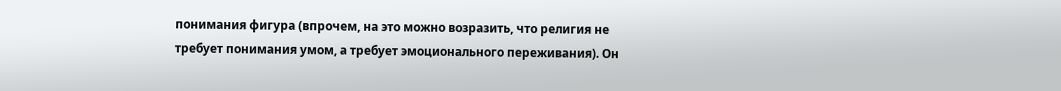понимания фигура (впрочем, на это можно возразить, что религия не требует понимания умом, а требует эмоционального переживания). Он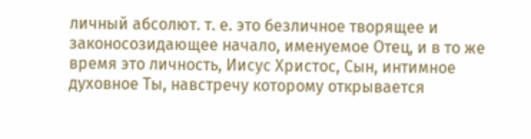личный абсолют. т. е. это безличное творящее и законосозидающее начало, именуемое Отец, и в то же время это личность, Иисус Христос, Сын, интимное духовное Ты, навстречу которому открывается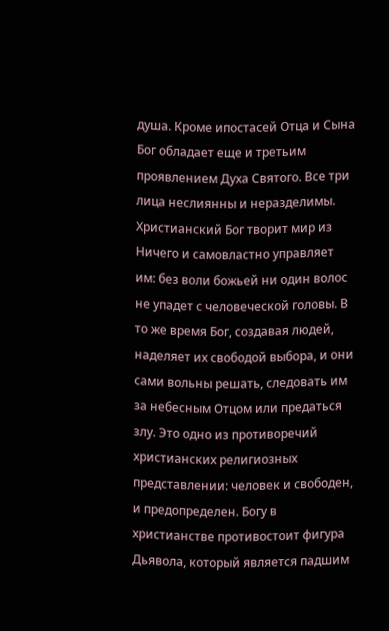душа. Кроме ипостасей Отца и Сына Бог обладает еще и третьим проявлением Духа Святого. Все три лица неслиянны и неразделимы.
Христианский Бог творит мир из Ничего и самовластно управляет им: без воли божьей ни один волос не упадет с человеческой головы. В то же время Бог, создавая людей, наделяет их свободой выбора, и они сами вольны решать, следовать им за небесным Отцом или предаться злу. Это одно из противоречий христианских религиозных представлении: человек и свободен, и предопределен. Богу в христианстве противостоит фигура Дьявола, который является падшим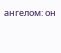ангелом: он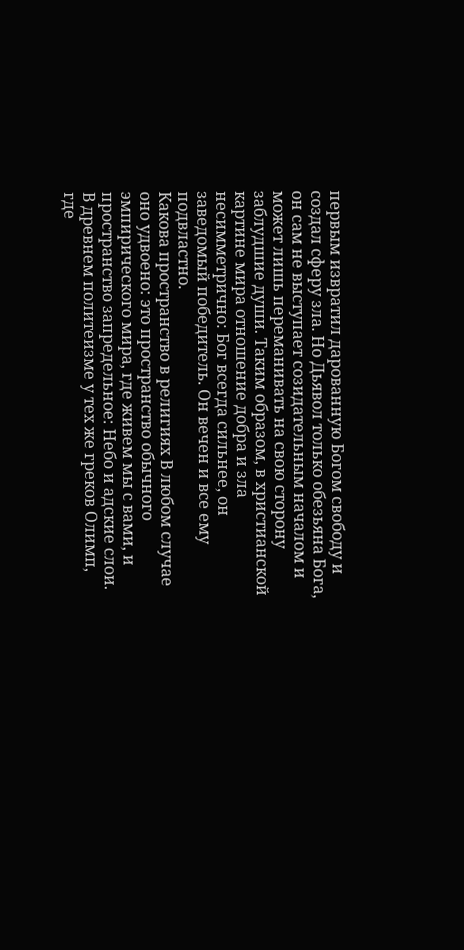первым извратил дарованную Богом свободу и создал сферу зла. Но Дьявол только обезьяна Бога, он сам не выступает созидательным началом и может лишь переманивать на свою сторону заблудшие души. Таким образом, в христианской картине мира отношение добра и зла несимметрично: Бог всегда сильнее, он заведомый победитель. Он вечен и все ему подвластно.
Какова пространство в религиях В любом случае оно удвоено: это пространство обычного эмпирического мира, где живем мы с вами, и пространство запредельное: Небо и адские слои. В древнем политеизме у тех же греков Олимп, где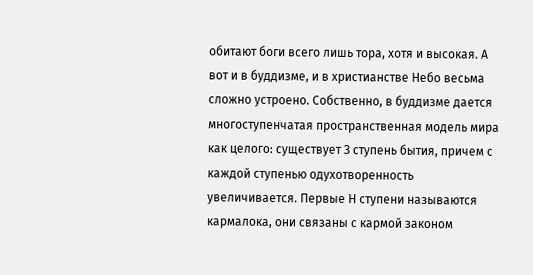обитают боги всего лишь тора, хотя и высокая. А вот и в буддизме, и в христианстве Небо весьма сложно устроено. Собственно, в буддизме дается многоступенчатая пространственная модель мира как целого: существует З ступень бытия, причем с каждой ступенью одухотворенность увеличивается. Первые Н ступени называются кармалока, они связаны с кармой законом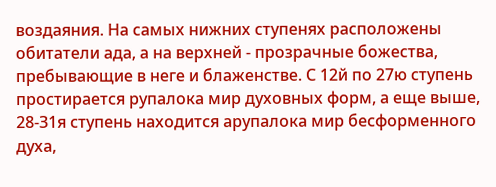воздаяния. На самых нижних ступенях расположены обитатели ада, а на верхней - прозрачные божества, пребывающие в неге и блаженстве. С 12й по 27ю ступень простирается рупалока мир духовных форм, а еще выше, 28-З1я ступень находится арупалока мир бесформенного духа,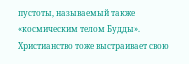пустоты, называемый также «космическим телом Будды».
Христианство тоже выстраивает свою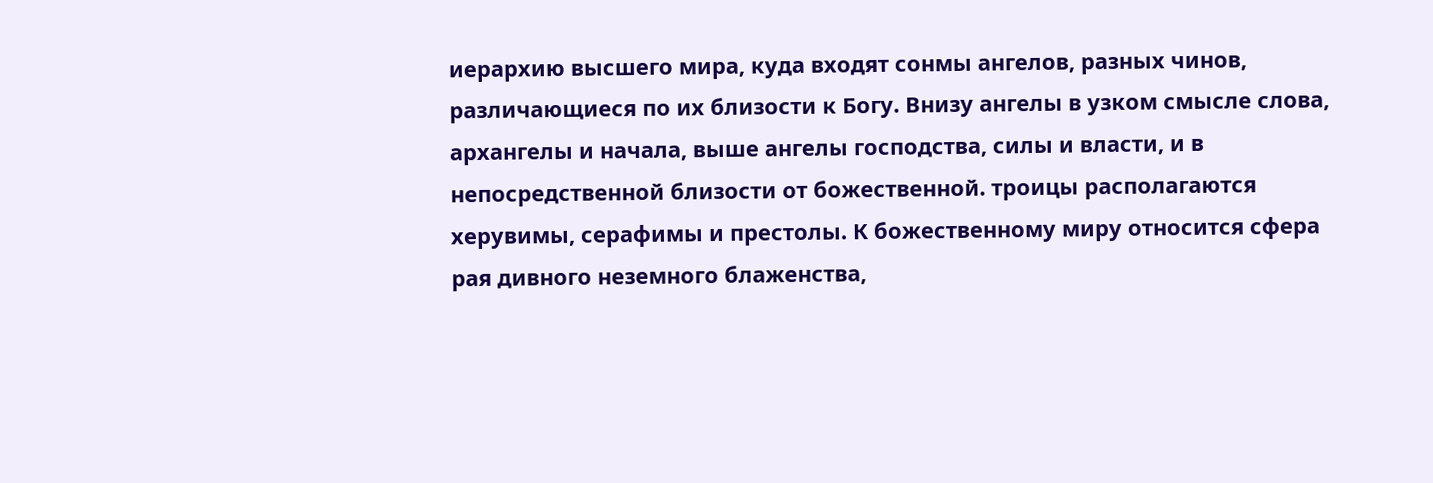иерархию высшего мира, куда входят сонмы ангелов, разных чинов, различающиеся по их близости к Богу. Внизу ангелы в узком смысле слова, архангелы и начала, выше ангелы господства, силы и власти, и в непосредственной близости от божественной. троицы располагаются херувимы, серафимы и престолы. К божественному миру относится сфера рая дивного неземного блаженства,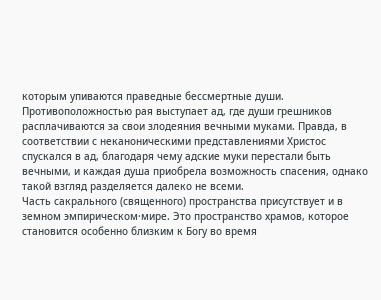которым упиваются праведные бессмертные души. Противоположностью рая выступает ад, где души грешников расплачиваются за свои злодеяния вечными муками. Правда, в соответствии с неканоническими представлениями Христос спускался в ад, благодаря чему адские муки перестали быть вечными, и каждая душа приобрела возможность спасения, однако такой взгляд разделяется далеко не всеми.
Часть сакрального (священного) пространства присутствует и в земном эмпирическом·мире. Это пространство храмов, которое становится особенно близким к Богу во время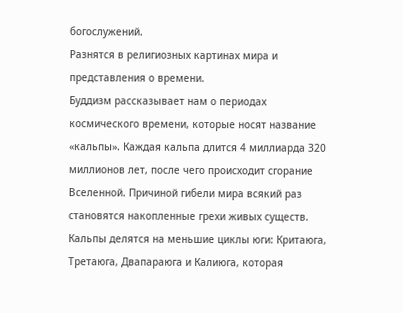богослужений.
Разнятся в религиозных картинах мира и представления о времени.
Буддизм рассказывает нам о периодах космического времени, которые носят название «кальпы». Каждая кальпа длится 4 миллиарда З20 миллионов лет, после чего происходит сгорание Вселенной. Причиной гибели мира всякий раз становятся накопленные грехи живых существ. Кальпы делятся на меньшие циклы юги: Критаюга, Третаюга, Двапараюга и Калиюга, которая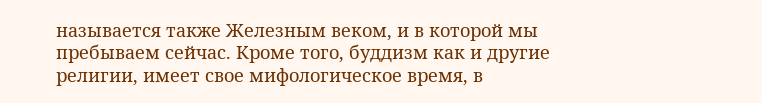называется также Железным веком, и в которой мы пребываем сейчас. Кроме того, буддизм как и другие религии, имеет свое мифологическое время, в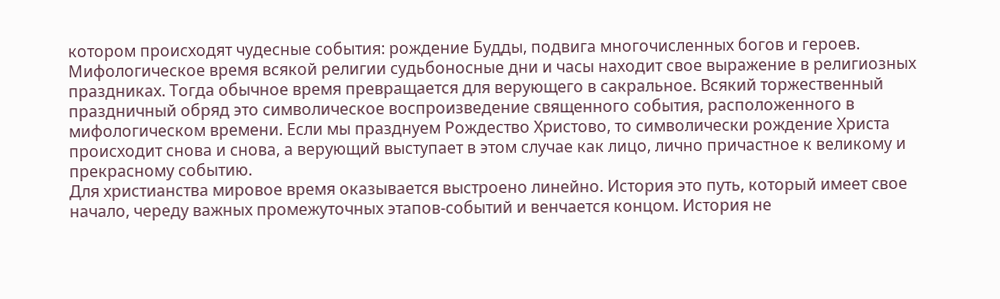котором происходят чудесные события: рождение Будды, подвига многочисленных богов и героев. Мифологическое время всякой религии судьбоносные дни и часы находит свое выражение в религиозных праздниках. Тогда обычное время превращается для верующего в сакральное. Всякий торжественный праздничный обряд это символическое воспроизведение священного события, расположенного в мифологическом времени. Если мы празднуем Рождество Христово, то символически рождение Христа происходит снова и снова, а верующий выступает в этом случае как лицо, лично причастное к великому и прекрасному событию.
Для христианства мировое время оказывается выстроено линейно. История это путь, который имеет свое начало, череду важных промежуточных этапов-событий и венчается концом. История не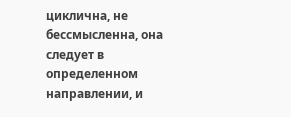циклична, не бессмысленна, она следует в определенном направлении, и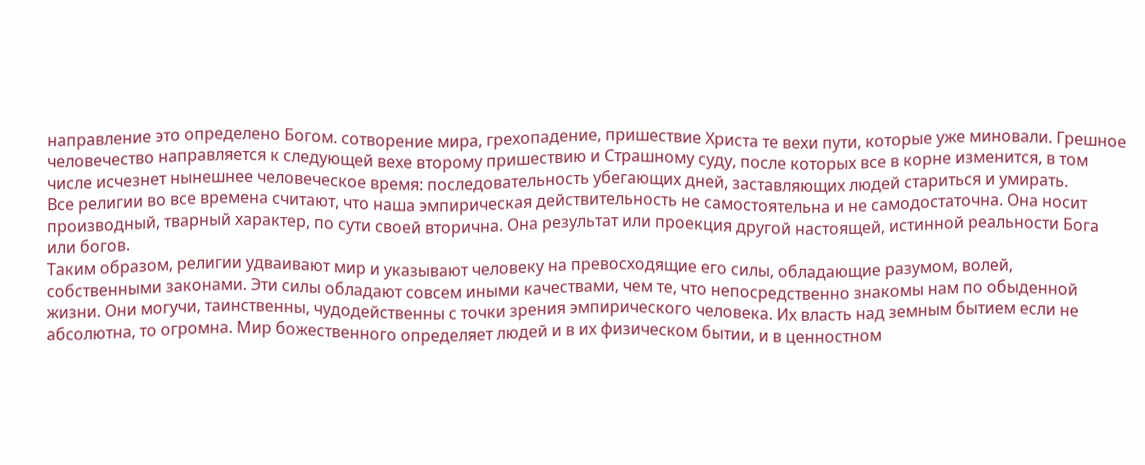направление это определено Богом. сотворение мира, грехопадение, пришествие Христа те вехи пути, которые уже миновали. Грешное человечество направляется к следующей вехе второму пришествию и Страшному суду, после которых все в корне изменится, в том числе исчезнет нынешнее человеческое время: последовательность убегающих дней, заставляющих людей стариться и умирать.
Все религии во все времена считают, что наша эмпирическая действительность не самостоятельна и не самодостаточна. Она носит производный, тварный характер, по сути своей вторична. Она результат или проекция другой настоящей, истинной реальности Бога или богов.
Таким образом, религии удваивают мир и указывают человеку на превосходящие его силы, обладающие разумом, волей, собственными законами. Эти силы обладают совсем иными качествами, чем те, что непосредственно знакомы нам по обыденной жизни. Они могучи, таинственны, чудодейственны с точки зрения эмпирического человека. Их власть над земным бытием если не абсолютна, то огромна. Мир божественного определяет людей и в их физическом бытии, и в ценностном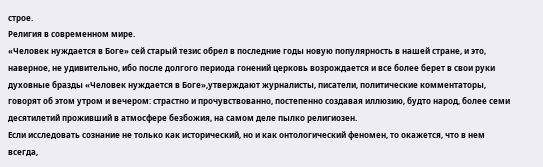строе.
Религия в современном мире.
«Человек нуждается в Боге» сей старый тезис обрел в последние годы новую популярность в нашей стране, и это, наверное, не удивительно, ибо после долгого периода гонений церковь возрождается и все более берет в свои руки духовные бразды «Человек нуждается в Боге»,утверждают журналисты, писатели, политические комментаторы, говорят об этом утром и вечером: страстно и прочувствованно, постепенно создавая иллюзию, будто народ, более семи десятилетий проживший в атмосфере безбожия, на самом деле пылко религиозен.
Если исследовать сознание не только как исторический, но и как онтологический феномен, то окажется, что в нем всегда,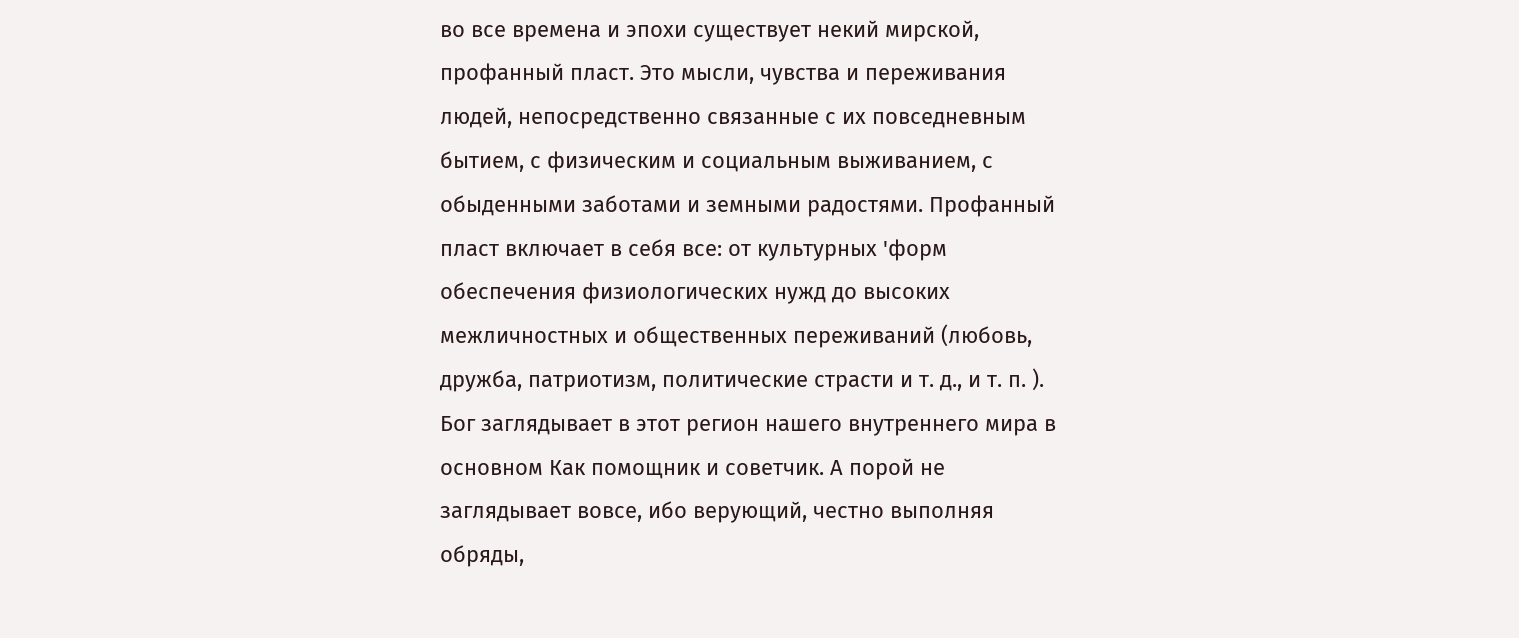во все времена и эпохи существует некий мирской, профанный пласт. Это мысли, чувства и переживания людей, непосредственно связанные с их повседневным бытием, с физическим и социальным выживанием, с обыденными заботами и земными радостями. Профанный пласт включает в себя все: от культурных 'форм обеспечения физиологических нужд до высоких межличностных и общественных переживаний (любовь, дружба, патриотизм, политические страсти и т. д., и т. п. ). Бог заглядывает в этот регион нашего внутреннего мира в основном Как помощник и советчик. А порой не заглядывает вовсе, ибо верующий, честно выполняя обряды,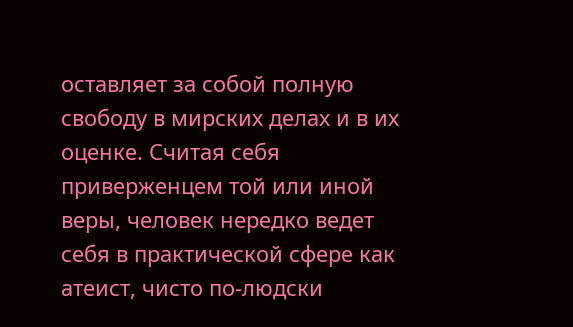оставляет за собой полную свободу в мирских делах и в их оценке. Считая себя приверженцем той или иной веры, человек нередко ведет себя в практической сфере как атеист, чисто по-людски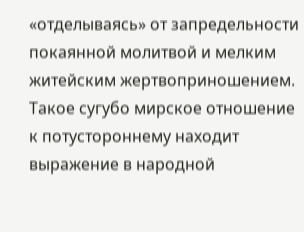«отделываясь» от запредельности покаянной молитвой и мелким житейским жертвоприношением.
Такое сугубо мирское отношение к потустороннему находит выражение в народной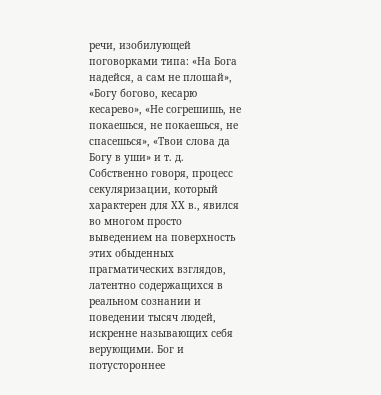речи, изобилующей поговорками типа: «На Бога надейся, а сам не плошай», «Богу богово, кесарю кесарево», «Не согрешишь, не покаешься, не покаешься, не спасешься», «Твои слова да Богу в уши» и т. д. Собственно говоря, процесс секуляризации, который характерен для ХХ в., явился во многом просто выведением на поверхность этих обыденных прагматических взглядов, латентно содержащихся в реальном сознании и поведении тысяч людей, искренне называющих себя верующими. Бог и потустороннее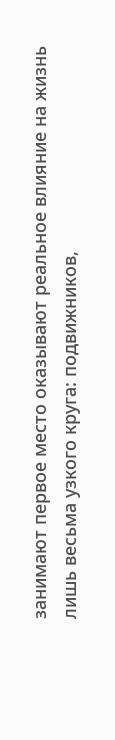занимают первое место оказывают реальное влияние на жизнь лишь весьма узкого круга: подвижников,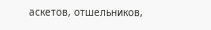аскетов, отшельников,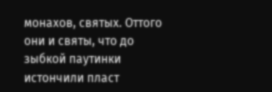монахов, святых. Оттого они и святы, что до зыбкой паутинки истончили пласт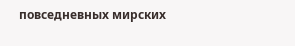повседневных мирских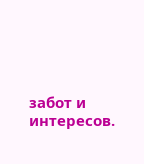забот и интересов.